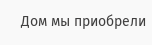Дом мы приобрели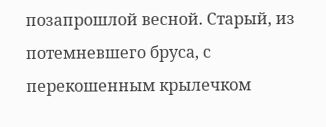позапрошлой весной. Старый, из потемневшего бруса, с перекошенным крылечком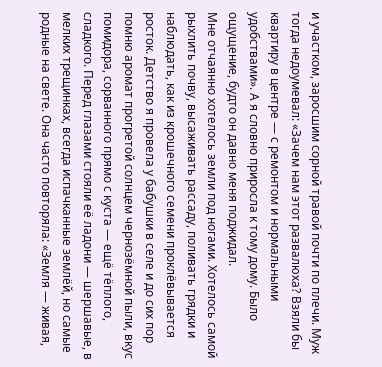и участком, заросшим сорной травой почти по плечи. Муж тогда недоумевал: «Зачем нам этот развалюха? Взяли бы квартиру в центре — с ремонтом и нормальными удобствами». А я словно приросла к тому дому. Было ощущение, будто он давно меня поджидал.
Мне отчаянно хотелось земли под ногами. Хотелось самой рыхлить почву, высаживать рассаду, поливать грядки и наблюдать, как из крошечного семени проклёвывается росток. Детство я провела у бабушки в селе и до сих пор помню аромат прогретой солнцем чернозёмной пыли, вкус помидора, сорванного прямо с куста — ещё тёплого, сладкого. Перед глазами стояли её ладони — шершавые, в мелких трещинках, всегда испачканные землёй, но самые родные на свете. Она часто повторяла: «Земля — живая,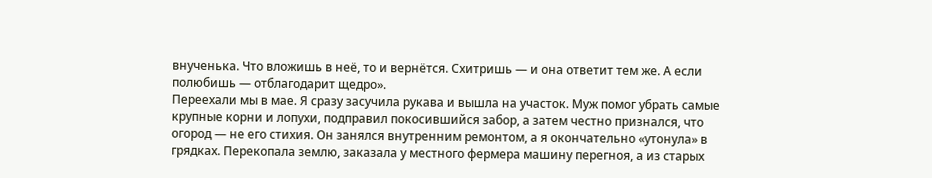внученька. Что вложишь в неё, то и вернётся. Схитришь — и она ответит тем же. А если полюбишь — отблагодарит щедро».
Переехали мы в мае. Я сразу засучила рукава и вышла на участок. Муж помог убрать самые крупные корни и лопухи, подправил покосившийся забор, а затем честно признался, что огород — не его стихия. Он занялся внутренним ремонтом, а я окончательно «утонула» в грядках. Перекопала землю, заказала у местного фермера машину перегноя, а из старых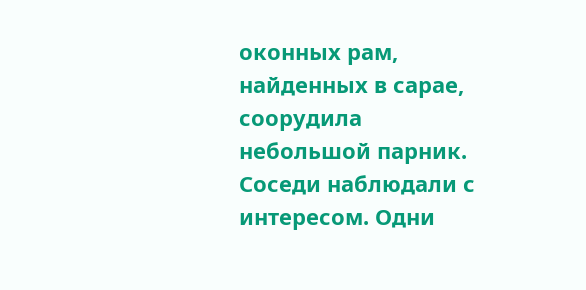оконных рам, найденных в сарае, соорудила небольшой парник.
Соседи наблюдали с интересом. Одни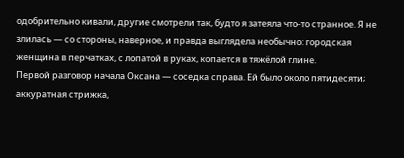одобрительно кивали, другие смотрели так, будто я затеяла что-то странное. Я не злилась — со стороны, наверное, и правда выглядела необычно: городская женщина в перчатках, с лопатой в руках, копается в тяжёлой глине.
Первой разговор начала Оксана — соседка справа. Ей было около пятидесяти; аккуратная стрижка,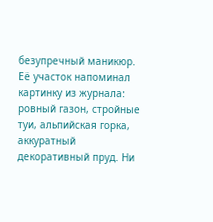безупречный маникюр. Её участок напоминал картинку из журнала: ровный газон, стройные туи, альпийская горка, аккуратный декоративный пруд. Ни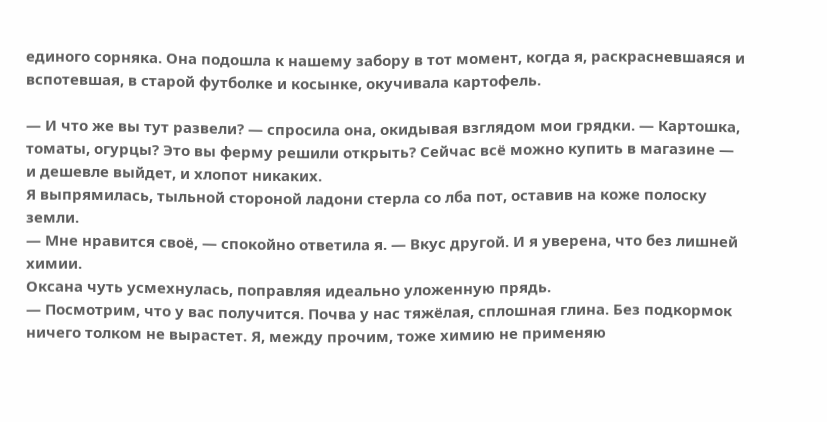единого сорняка. Она подошла к нашему забору в тот момент, когда я, раскрасневшаяся и вспотевшая, в старой футболке и косынке, окучивала картофель.

— И что же вы тут развели? — спросила она, окидывая взглядом мои грядки. — Картошка, томаты, огурцы? Это вы ферму решили открыть? Сейчас всё можно купить в магазине — и дешевле выйдет, и хлопот никаких.
Я выпрямилась, тыльной стороной ладони стерла со лба пот, оставив на коже полоску земли.
— Мне нравится своё, — спокойно ответила я. — Вкус другой. И я уверена, что без лишней химии.
Оксана чуть усмехнулась, поправляя идеально уложенную прядь.
— Посмотрим, что у вас получится. Почва у нас тяжёлая, сплошная глина. Без подкормок ничего толком не вырастет. Я, между прочим, тоже химию не применяю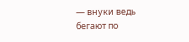— внуки ведь бегают по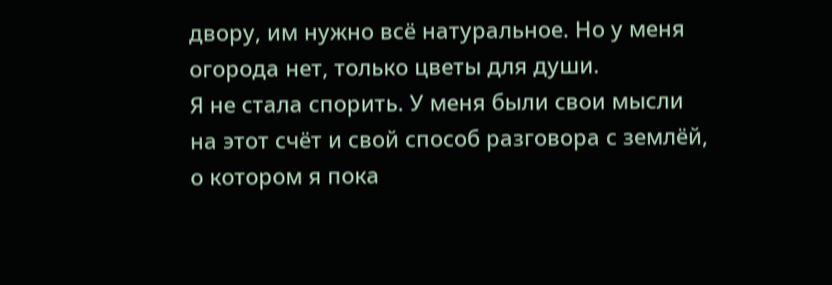двору, им нужно всё натуральное. Но у меня огорода нет, только цветы для души.
Я не стала спорить. У меня были свои мысли на этот счёт и свой способ разговора с землёй, о котором я пока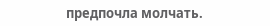предпочла молчать.